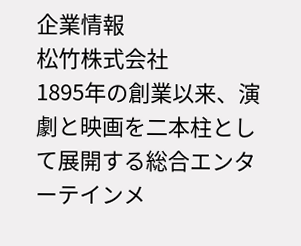企業情報
松竹株式会社
1895年の創業以来、演劇と映画を二本柱として展開する総合エンターテインメ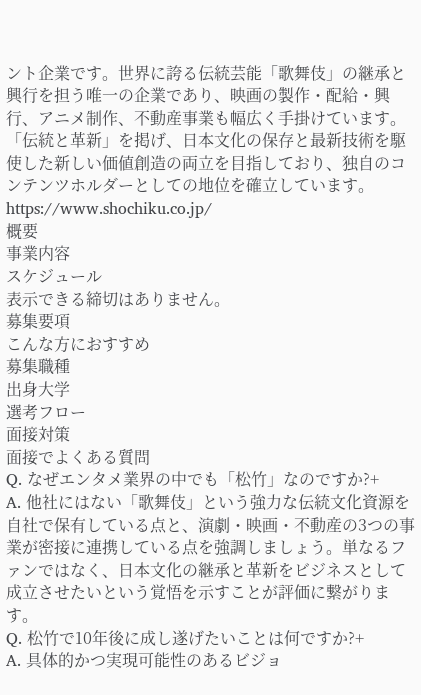ント企業です。世界に誇る伝統芸能「歌舞伎」の継承と興行を担う唯一の企業であり、映画の製作・配給・興行、アニメ制作、不動産事業も幅広く手掛けています。「伝統と革新」を掲げ、日本文化の保存と最新技術を駆使した新しい価値創造の両立を目指しており、独自のコンテンツホルダーとしての地位を確立しています。
https://www.shochiku.co.jp/
概要
事業内容
スケジュール
表示できる締切はありません。
募集要項
こんな方におすすめ
募集職種
出身大学
選考フロー
面接対策
面接でよくある質問
Q. なぜエンタメ業界の中でも「松竹」なのですか?+
A. 他社にはない「歌舞伎」という強力な伝統文化資源を自社で保有している点と、演劇・映画・不動産の3つの事業が密接に連携している点を強調しましょう。単なるファンではなく、日本文化の継承と革新をビジネスとして成立させたいという覚悟を示すことが評価に繋がります。
Q. 松竹で10年後に成し遂げたいことは何ですか?+
A. 具体的かつ実現可能性のあるビジョ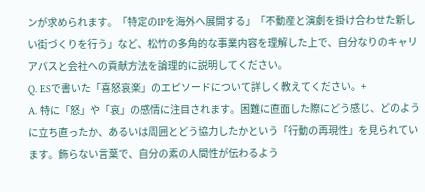ンが求められます。「特定のIPを海外へ展開する」「不動産と演劇を掛け合わせた新しい街づくりを行う」など、松竹の多角的な事業内容を理解した上で、自分なりのキャリアパスと会社への貢献方法を論理的に説明してください。
Q. ESで書いた「喜怒哀楽」のエピソードについて詳しく教えてください。+
A. 特に「怒」や「哀」の感情に注目されます。困難に直面した際にどう感じ、どのように立ち直ったか、あるいは周囲とどう協力したかという「行動の再現性」を見られています。飾らない言葉で、自分の素の人間性が伝わるよう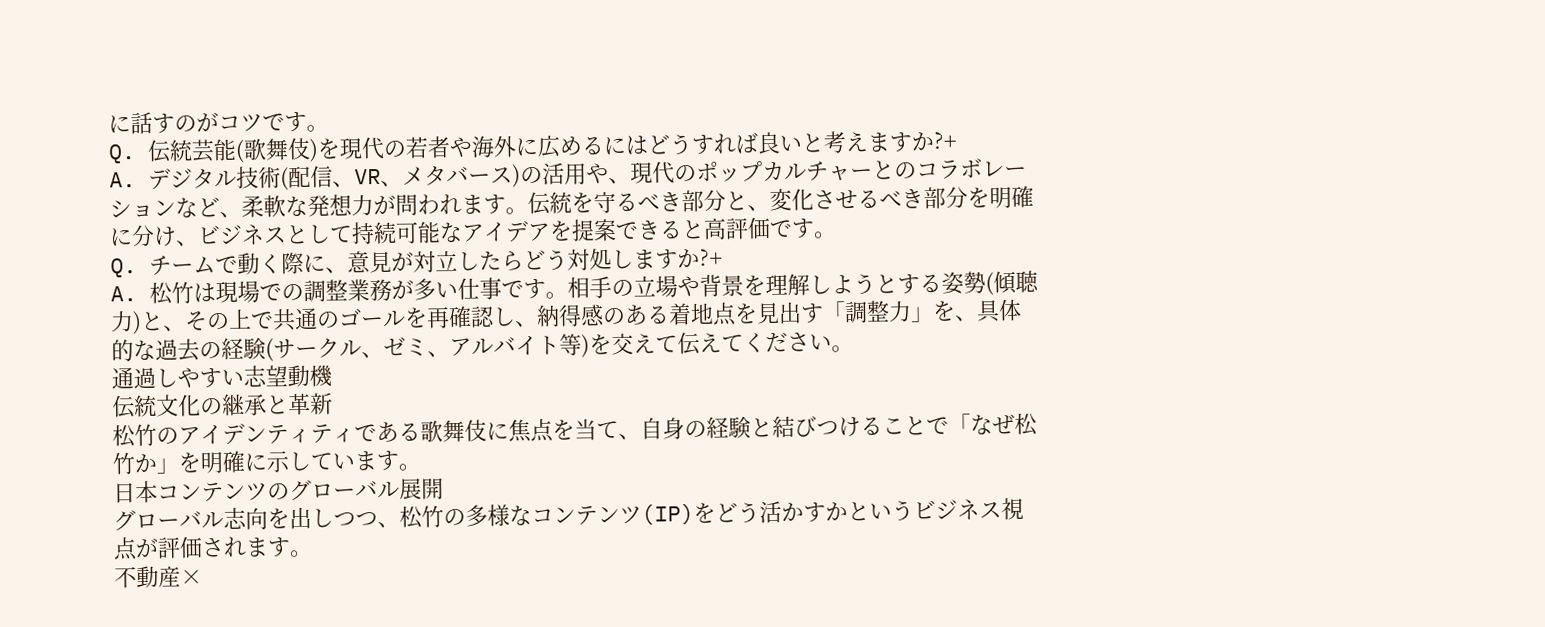に話すのがコツです。
Q. 伝統芸能(歌舞伎)を現代の若者や海外に広めるにはどうすれば良いと考えますか?+
A. デジタル技術(配信、VR、メタバース)の活用や、現代のポップカルチャーとのコラボレーションなど、柔軟な発想力が問われます。伝統を守るべき部分と、変化させるべき部分を明確に分け、ビジネスとして持続可能なアイデアを提案できると高評価です。
Q. チームで動く際に、意見が対立したらどう対処しますか?+
A. 松竹は現場での調整業務が多い仕事です。相手の立場や背景を理解しようとする姿勢(傾聴力)と、その上で共通のゴールを再確認し、納得感のある着地点を見出す「調整力」を、具体的な過去の経験(サークル、ゼミ、アルバイト等)を交えて伝えてください。
通過しやすい志望動機
伝統文化の継承と革新
松竹のアイデンティティである歌舞伎に焦点を当て、自身の経験と結びつけることで「なぜ松竹か」を明確に示しています。
日本コンテンツのグローバル展開
グローバル志向を出しつつ、松竹の多様なコンテンツ(IP)をどう活かすかというビジネス視点が評価されます。
不動産×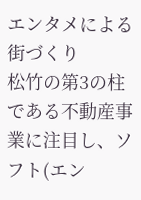エンタメによる街づくり
松竹の第3の柱である不動産事業に注目し、ソフト(エン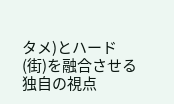タメ)とハード(街)を融合させる独自の視点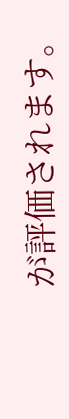が評価されます。